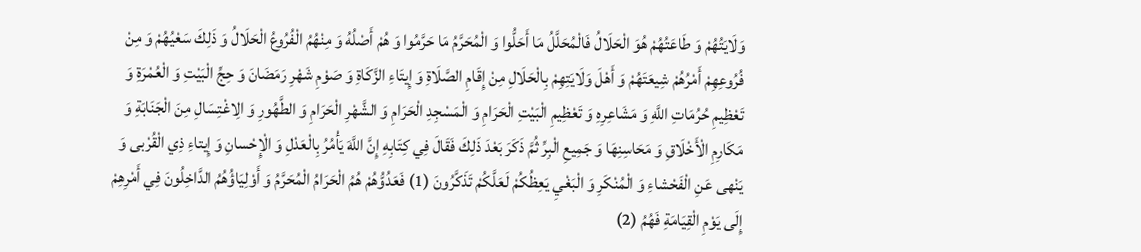وَلَايَتُهُمْ وَ طَاعَتُهُمْ هُوَ الْحَلَالُ فَالْمُحَلَّلُ مَا أَحَلُّوا وَ الْمُحَرَّمُ مَا حَرَّمُوا وَ هُمْ أَصْلُهُ وَ مِنْهُمُ الْفُرُوعُ الْحَلَالُ وَ ذَلِكَ سَعْيُهُمْ وَ مِنْ فُرُوعِهِمْ أَمْرُهُمْ شِيعَتَهُمْ وَ أَهْلَ وَلَايَتِهِمْ بِالْحَلَالِ مِنْ إِقَامِ الصَّلَاةِ وَ إِيتَاءِ الزَّكَاةِ وَ صَوْمِ شَهْرِ رَمَضَانَ وَ حِجِّ الْبَيْتِ وَ الْعُمْرَةِ وَ تَعْظِيمِ حُرُمَاتِ اللَّهِ وَ مَشَاعِرِهِ وَ تَعْظِيمِ الْبَيْتِ الْحَرَامِ وَ الْمَسْجِدِ الْحَرَامِ وَ الشَّهْرِ الْحَرَامِ وَ الطَّهُورِ وَ الِاغْتِسَالِ مِنَ الْجَنَابَةِ وَ مَكَارِمِ الْأَخْلَاقِ وَ مَحَاسِنِهَا وَ جَمِيعِ الْبِرِّ ثُمَّ ذَكَرَ بَعْدَ ذَلِكَ فَقَالَ فِي كِتَابِهِ إِنَّ اللَّهَ يَأْمُرُ بِالْعَدْلِ وَ الْإِحْسانِ وَ إِيتاءِ ذِي الْقُرْبى وَ يَنْهى عَنِ الْفَحْشاءِ وَ الْمُنْكَرِ وَ الْبَغْيِ يَعِظُكُمْ لَعَلَّكُمْ تَذَكَّرُونَ (1) فَعَدُوُّهُمْ هُمُ الْحَرَامُ الْمُحَرَّمُ وَ أَوْلِيَاؤُهُمُ الدَّاخِلُونَ فِي أَمْرِهِمْ إِلَى يَوْمِ الْقِيَامَةِ فَهُمُ (2)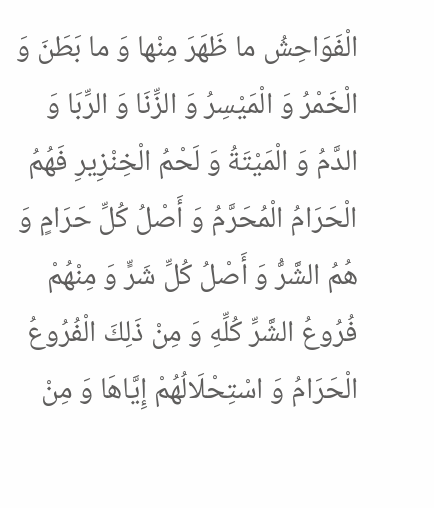الْفَوَاحِشُ ما ظَهَرَ مِنْها وَ ما بَطَنَ وَ الْخَمْرُ وَ الْمَيْسِرُ وَ الزِّنَا وَ الرِّبَا وَ الدَّمُ وَ الْمَيْتَةُ وَ لَحْمُ الْخِنْزِيرِ فَهُمُ الْحَرَامُ الْمُحَرَّمُ وَ أَصْلُ كُلِّ حَرَامٍ وَ هُمُ الشَّرُّ وَ أَصْلُ كُلِّ شَرٍّ وَ مِنْهُمْ فُرُوعُ الشَّرِّ كُلِّهِ وَ مِنْ ذَلِكَ الْفُرُوعُ الْحَرَامُ وَ اسْتِحْلَالُهُمْ إِيَّاهَا وَ مِنْ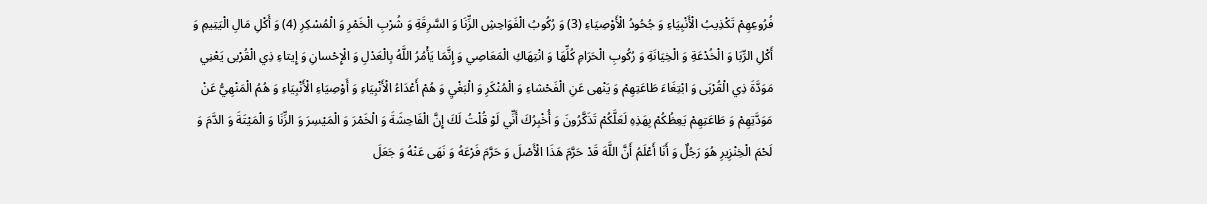فُرُوعِهِمْ تَكْذِيبُ الْأَنْبِيَاءِ وَ جُحُودُ الْأَوْصِيَاءِ (3) وَ رُكُوبُ الْفَوَاحِشِ الزِّنَا وَ السَّرِقَةِ وَ شُرْبِ الْخَمْرِ وَ الْمُسْكِرِ (4) وَ أَكْلِ مَالِ الْيَتِيمِ وَ أَكْلِ الرِّبَا وَ الْخُدْعَةِ وَ الْخِيَانَةِ وَ رُكُوبِ الْحَرَامِ كُلِّهَا وَ انْتِهَاكِ الْمَعَاصِي وَ إِنَّمَا يَأْمُرُ اللَّهُ بِالْعَدْلِ وَ الْإِحْسانِ وَ إِيتاءِ ذِي الْقُرْبى يَعْنِي مَوَدَّةَ ذِي الْقُرْبَى وَ ابْتِغَاءَ طَاعَتِهِمْ وَ يَنْهى عَنِ الْفَحْشاءِ وَ الْمُنْكَرِ وَ الْبَغْيِ وَ هُمْ أَعْدَاءُ الْأَنْبِيَاءِ وَ أَوْصِيَاءِ الْأَنْبِيَاءِ وَ هُمُ الْمَنْهِيُّ عَنْ مَوَدَّتِهِمْ وَ طَاعَتِهِمْ يَعِظُكُمْ بِهَذِهِ لَعَلَّكُمْ تَذَكَّرُونَ وَ أُخْبِرُكَ أَنِّي لَوْ قُلْتُ لَكَ إِنَّ الْفَاحِشَةَ وَ الْخَمْرَ وَ الْمَيْسِرَ وَ الزِّنَا وَ الْمَيْتَةَ وَ الدَّمَ وَ لَحْمَ الْخِنْزِيرِ هُوَ رَجُلٌ وَ أَنَا أَعْلَمُ أَنَّ اللَّهَ قَدْ حَرَّمَ هَذَا الْأَصْلَ وَ حَرَّمَ فَرْعَهُ وَ نَهَى عَنْهُ وَ جَعَلَ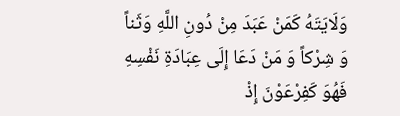وَلَايَتَهُ كَمَنْ عَبَدَ مِنْ دُونِ اللَّهِ وَثَناً وَ شِرْكاً وَ مَنْ دَعَا إِلَى عِبَادَةِ نَفْسِهِ فَهُوَ كَفِرْعَوْنَ إِذْ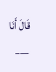قَالَ أَنَا
___